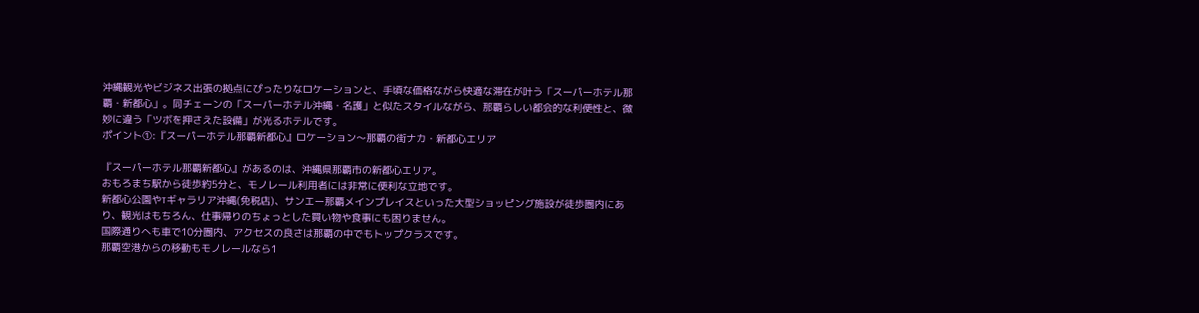沖縄観光やビジネス出張の拠点にぴったりなロケーションと、手頃な価格ながら快適な滞在が叶う「スーパーホテル那覇・新都心」。同チェーンの「スーパーホテル沖縄・名護」と似たスタイルながら、那覇らしい都会的な利便性と、微妙に違う「ツボを押さえた設備」が光るホテルです。
ポイント①:『スーパーホテル那覇新都心』ロケーション〜那覇の街ナカ・新都心エリア

『スーパーホテル那覇新都心』があるのは、沖縄県那覇市の新都心エリア。
おもろまち駅から徒歩約5分と、モノレール利用者には非常に便利な立地です。
新都心公園やTギャラリア沖縄(免税店)、サンエー那覇メインプレイスといった大型ショッピング施設が徒歩圏内にあり、観光はもちろん、仕事帰りのちょっとした買い物や食事にも困りません。
国際通りへも車で10分圏内、アクセスの良さは那覇の中でもトップクラスです。
那覇空港からの移動もモノレールなら1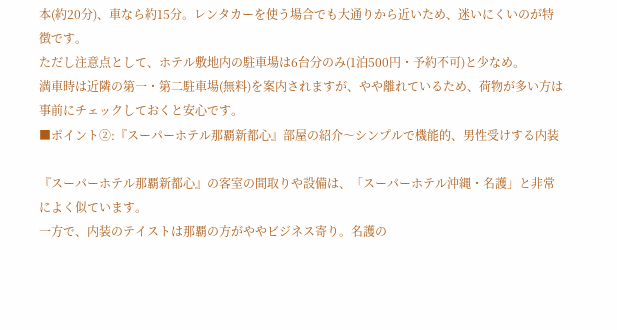本(約20分)、車なら約15分。レンタカーを使う場合でも大通りから近いため、迷いにくいのが特徴です。
ただし注意点として、ホテル敷地内の駐車場は6台分のみ(1泊500円・予約不可)と少なめ。
満車時は近隣の第一・第二駐車場(無料)を案内されますが、やや離れているため、荷物が多い方は事前にチェックしておくと安心です。
■ポイント②:『スーパーホテル那覇新都心』部屋の紹介〜シンプルで機能的、男性受けする内装

『スーパーホテル那覇新都心』の客室の間取りや設備は、「スーパーホテル沖縄・名護」と非常によく似ています。
一方で、内装のテイストは那覇の方がややビジネス寄り。名護の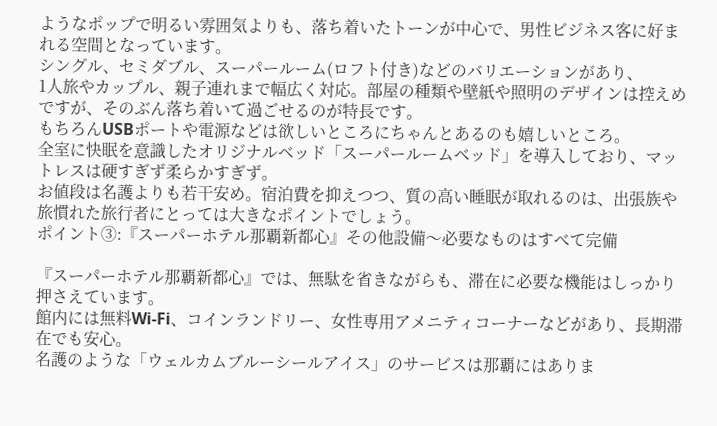ようなポップで明るい雰囲気よりも、落ち着いたトーンが中心で、男性ビジネス客に好まれる空間となっています。
シングル、セミダブル、スーパールーム(ロフト付き)などのバリエーションがあり、
1人旅やカップル、親子連れまで幅広く対応。部屋の種類や壁紙や照明のデザインは控えめですが、そのぶん落ち着いて過ごせるのが特長です。
もちろんUSBポートや電源などは欲しいところにちゃんとあるのも嬉しいところ。
全室に快眠を意識したオリジナルベッド「スーパールームベッド」を導入しており、マットレスは硬すぎず柔らかすぎず。
お値段は名護よりも若干安め。宿泊費を抑えつつ、質の高い睡眠が取れるのは、出張族や旅慣れた旅行者にとっては大きなポイントでしょう。
ポイント③:『スーパーホテル那覇新都心』その他設備〜必要なものはすべて完備

『スーパーホテル那覇新都心』では、無駄を省きながらも、滞在に必要な機能はしっかり押さえています。
館内には無料Wi-Fi、コインランドリー、女性専用アメニティコーナーなどがあり、長期滞在でも安心。
名護のような「ウェルカムブルーシールアイス」のサービスは那覇にはありま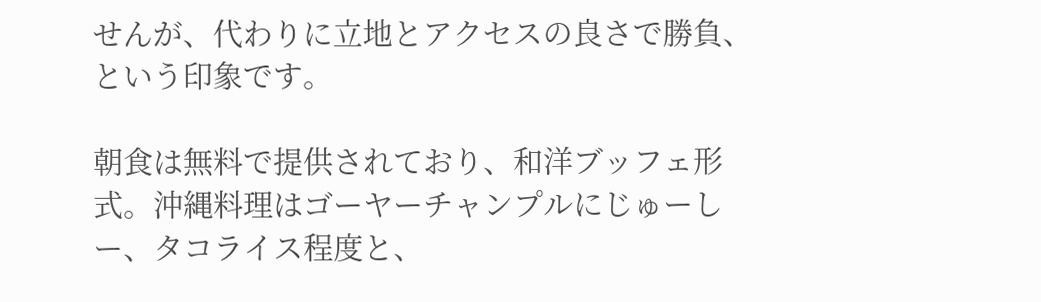せんが、代わりに立地とアクセスの良さで勝負、という印象です。

朝食は無料で提供されており、和洋ブッフェ形式。沖縄料理はゴーヤーチャンプルにじゅーしー、タコライス程度と、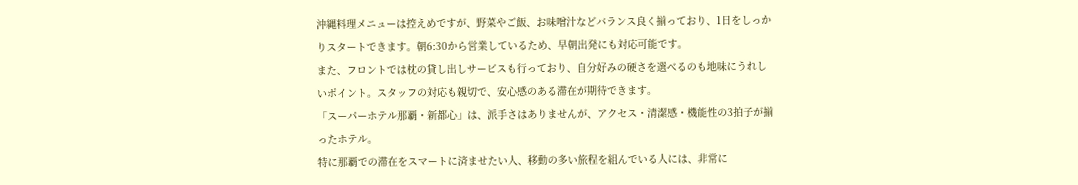沖縄料理メニューは控えめですが、野菜やご飯、お味噌汁などバランス良く揃っており、1日をしっかりスタートできます。朝6:30から営業しているため、早朝出発にも対応可能です。
また、フロントでは枕の貸し出しサービスも行っており、自分好みの硬さを選べるのも地味にうれしいポイント。スタッフの対応も親切で、安心感のある滞在が期待できます。
「スーパーホテル那覇・新都心」は、派手さはありませんが、アクセス・清潔感・機能性の3拍子が揃ったホテル。
特に那覇での滞在をスマートに済ませたい人、移動の多い旅程を組んでいる人には、非常に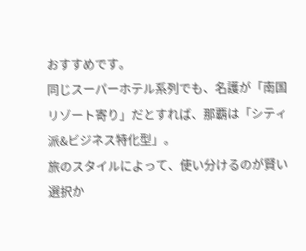おすすめです。
同じスーパーホテル系列でも、名護が「南国リゾート寄り」だとすれば、那覇は「シティ派&ビジネス特化型」。
旅のスタイルによって、使い分けるのが賢い選択か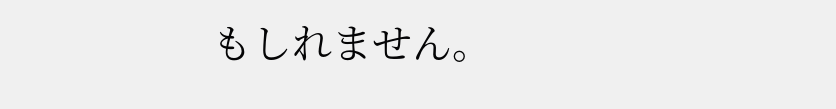もしれません。